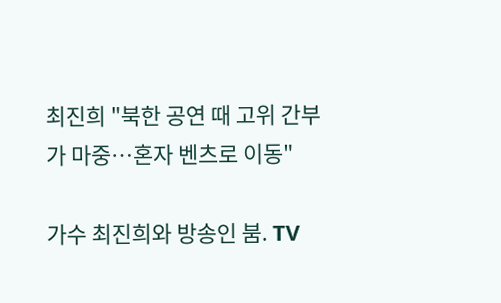최진희 "북한 공연 때 고위 간부가 마중…혼자 벤츠로 이동"

가수 최진희와 방송인 붐. TV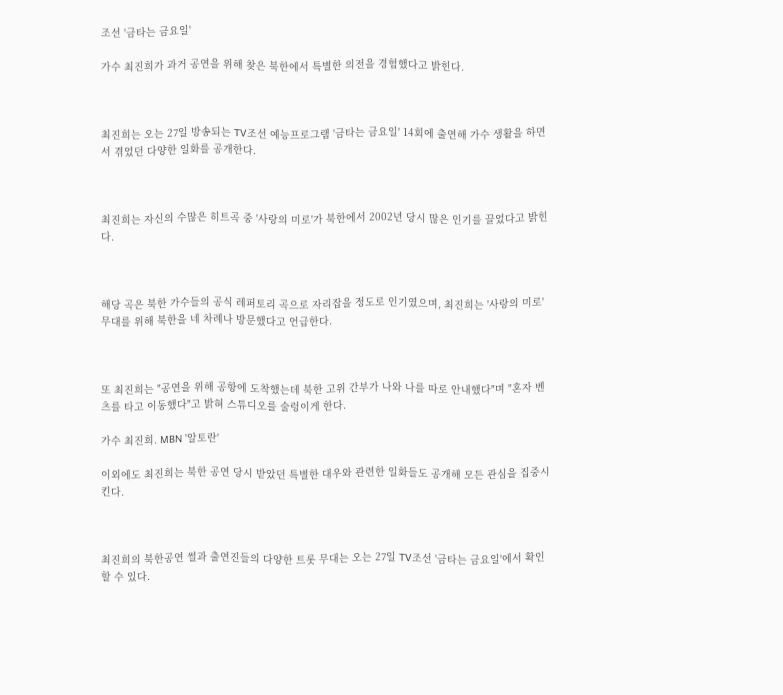조선 '금타는 금요일'

가수 최진희가 과거 공연을 위해 찾은 북한에서 특별한 의전을 경험했다고 밝힌다.



최진희는 오는 27일 방송되는 TV조선 예능프로그램 '금타는 금요일' 14회에 출연해 가수 생활을 하면서 겪었던 다양한 일화를 공개한다.



최진희는 자신의 수많은 히트곡 중 '사랑의 미로'가 북한에서 2002년 당시 많은 인기를 끌었다고 밝힌다.



해당 곡은 북한 가수들의 공식 레퍼토리 곡으로 자리잡을 정도로 인기였으며, 최진희는 '사랑의 미로' 무대를 위해 북한을 네 차례나 방문했다고 언급한다.



또 최진희는 "공연을 위해 공항에 도착했는데 북한 고위 간부가 나와 나를 따로 안내했다"며 "혼자 벤츠를 타고 이동했다"고 밝혀 스튜디오를 술렁이게 한다.

가수 최진희. MBN '알토란'

이외에도 최진희는 북한 공연 당시 받았던 특별한 대우와 관련한 일화들도 공개해 모든 관심을 집중시킨다.



최진희의 북한공연 썰과 출연진들의 다양한 트롯 무대는 오는 27일 TV조선 '금타는 금요일'에서 확인할 수 있다.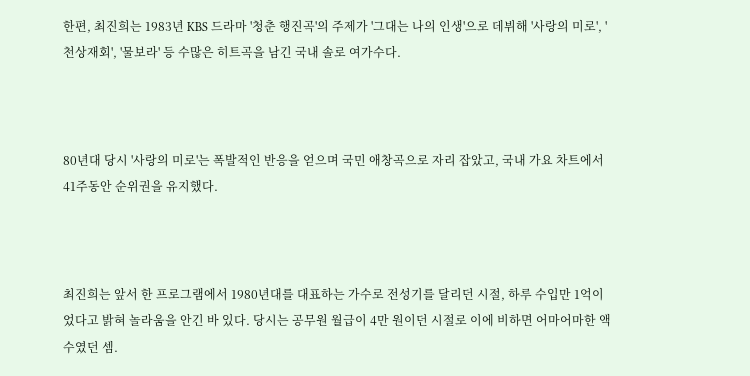한편, 최진희는 1983년 KBS 드라마 '청춘 행진곡'의 주제가 '그대는 나의 인생'으로 데뷔해 '사랑의 미로', '천상재회', '물보라' 등 수많은 히트곡을 남긴 국내 솔로 여가수다.



80년대 당시 '사랑의 미로'는 폭발적인 반응을 얻으며 국민 애창곡으로 자리 잡았고, 국내 가요 차트에서 41주동안 순위권을 유지했다.



최진희는 앞서 한 프로그램에서 1980년대를 대표하는 가수로 전성기를 달리던 시절, 하루 수입만 1억이었다고 밝혀 놀라움을 안긴 바 있다. 당시는 공무원 월급이 4만 원이던 시절로 이에 비하면 어마어마한 액수였던 셈.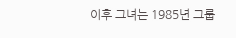이후 그녀는 1985년 그룹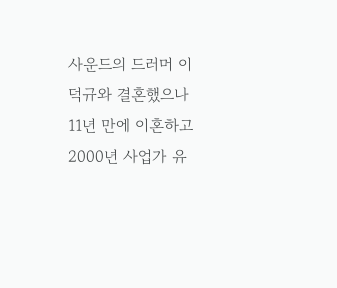사운드의 드러머 이덕규와 결혼했으나 11년 만에 이혼하고 2000년 사업가 유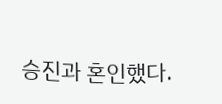승진과 혼인했다.